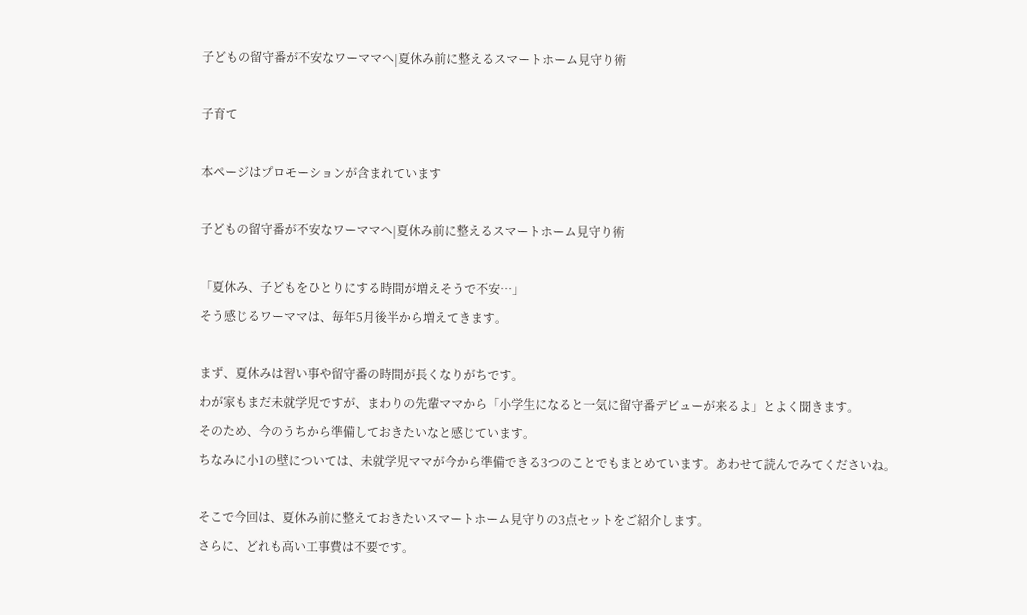子どもの留守番が不安なワーママへ|夏休み前に整えるスマートホーム見守り術

子育て

本ページはプロモーションが含まれています

子どもの留守番が不安なワーママへ|夏休み前に整えるスマートホーム見守り術

「夏休み、子どもをひとりにする時間が増えそうで不安…」
そう感じるワーママは、毎年5月後半から増えてきます。

まず、夏休みは習い事や留守番の時間が長くなりがちです。
わが家もまだ未就学児ですが、まわりの先輩ママから「小学生になると一気に留守番デビューが来るよ」とよく聞きます。
そのため、今のうちから準備しておきたいなと感じています。
ちなみに小1の壁については、未就学児ママが今から準備できる3つのことでもまとめています。あわせて読んでみてくださいね。

そこで今回は、夏休み前に整えておきたいスマートホーム見守りの3点セットをご紹介します。
さらに、どれも高い工事費は不要です。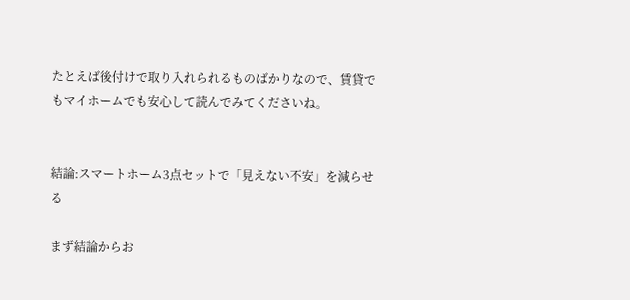たとえば後付けで取り入れられるものばかりなので、賃貸でもマイホームでも安心して読んでみてくださいね。


結論:スマートホーム3点セットで「見えない不安」を減らせる

まず結論からお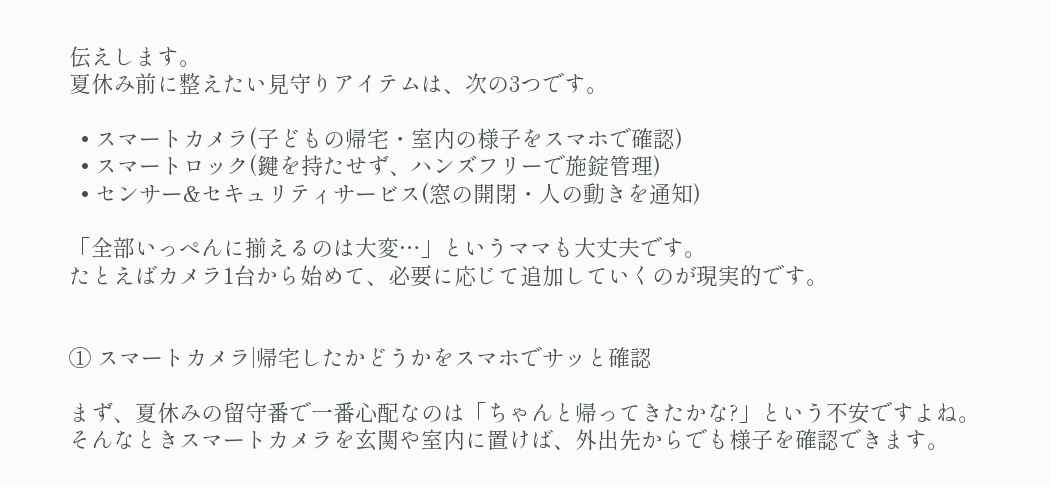伝えします。
夏休み前に整えたい見守りアイテムは、次の3つです。

  • スマートカメラ(子どもの帰宅・室内の様子をスマホで確認)
  • スマートロック(鍵を持たせず、ハンズフリーで施錠管理)
  • センサー&セキュリティサービス(窓の開閉・人の動きを通知)

「全部いっぺんに揃えるのは大変…」というママも大丈夫です。
たとえばカメラ1台から始めて、必要に応じて追加していくのが現実的です。


① スマートカメラ|帰宅したかどうかをスマホでサッと確認

まず、夏休みの留守番で一番心配なのは「ちゃんと帰ってきたかな?」という不安ですよね。
そんなときスマートカメラを玄関や室内に置けば、外出先からでも様子を確認できます。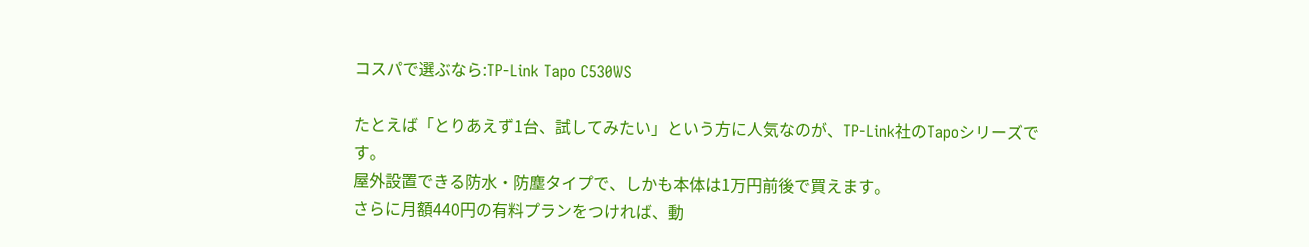コスパで選ぶなら:TP-Link Tapo C530WS

たとえば「とりあえず1台、試してみたい」という方に人気なのが、TP-Link社のTapoシリーズです。
屋外設置できる防水・防塵タイプで、しかも本体は1万円前後で買えます。
さらに月額440円の有料プランをつければ、動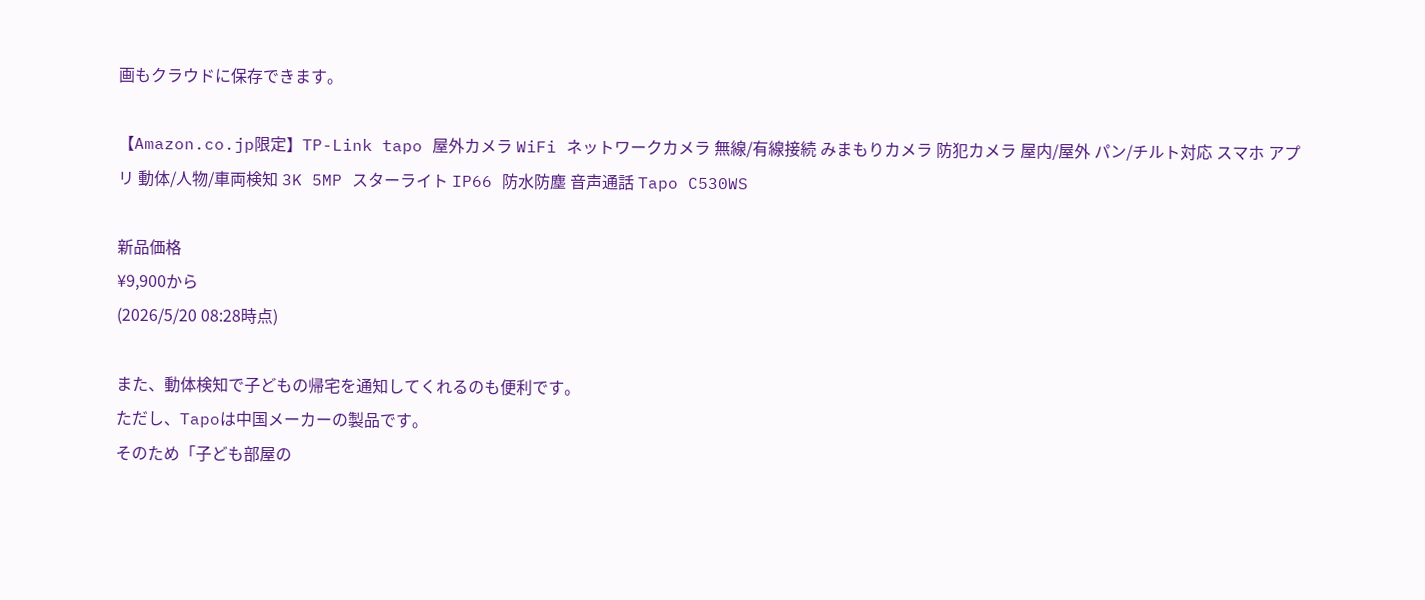画もクラウドに保存できます。

【Amazon.co.jp限定】TP-Link tapo 屋外カメラ WiFi ネットワークカメラ 無線/有線接続 みまもりカメラ 防犯カメラ 屋内/屋外 パン/チルト対応 スマホ アプリ 動体/人物/車両検知 3K 5MP スターライト IP66 防水防塵 音声通話 Tapo C530WS

新品価格
¥9,900から
(2026/5/20 08:28時点)

また、動体検知で子どもの帰宅を通知してくれるのも便利です。
ただし、Tapoは中国メーカーの製品です。
そのため「子ども部屋の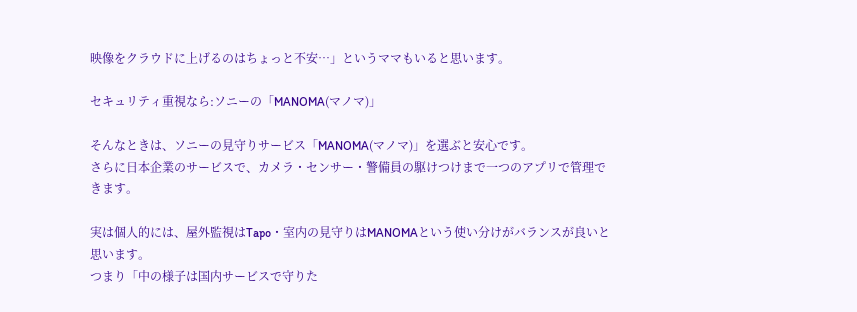映像をクラウドに上げるのはちょっと不安…」というママもいると思います。

セキュリティ重視なら:ソニーの「MANOMA(マノマ)」

そんなときは、ソニーの見守りサービス「MANOMA(マノマ)」を選ぶと安心です。
さらに日本企業のサービスで、カメラ・センサー・警備員の駆けつけまで一つのアプリで管理できます。

実は個人的には、屋外監視はTapo・室内の見守りはMANOMAという使い分けがバランスが良いと思います。
つまり「中の様子は国内サービスで守りた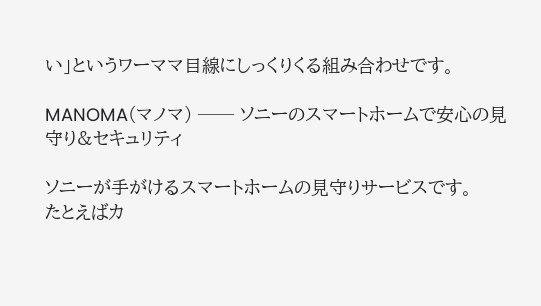い」というワーママ目線にしっくりくる組み合わせです。

MANOMA(マノマ) ── ソニーのスマートホームで安心の見守り&セキュリティ

ソニーが手がけるスマートホームの見守りサービスです。
たとえばカ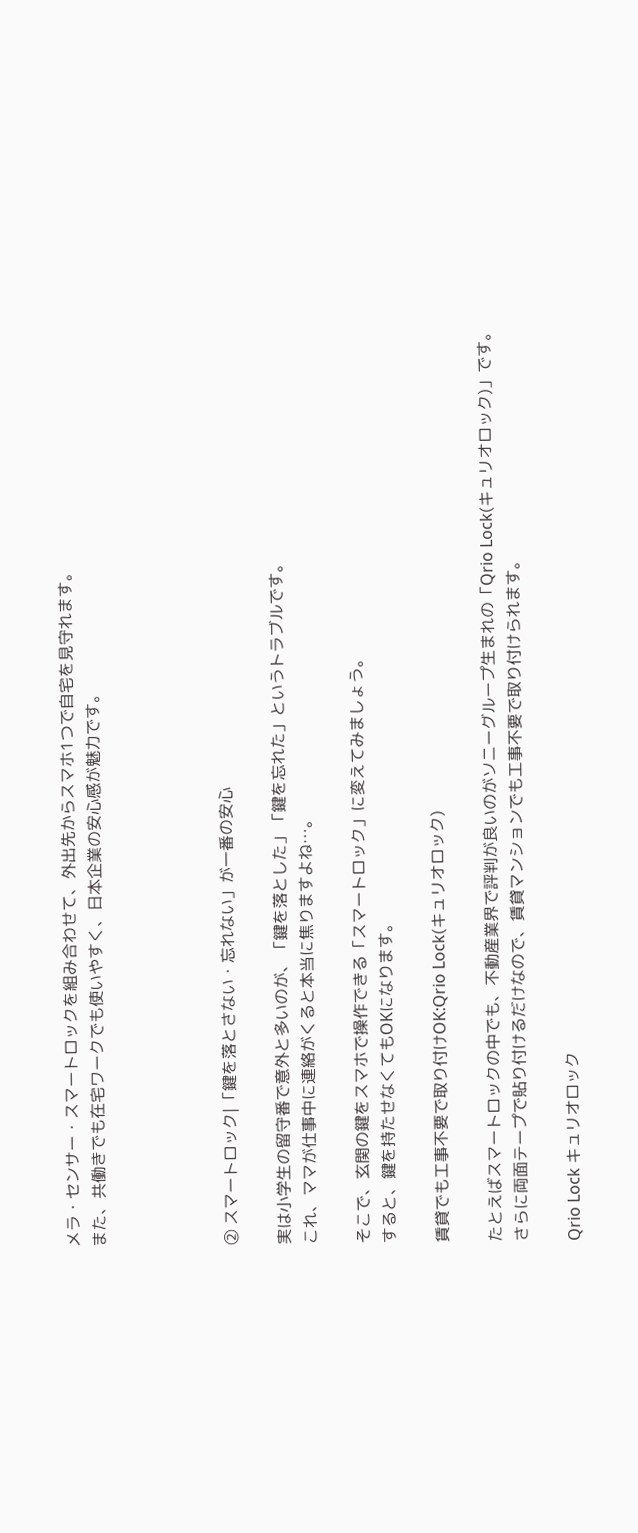メラ・センサー・スマートロックを組み合わせて、外出先からスマホ1つで自宅を見守れます。
また、共働きでも在宅ワークでも使いやすく、日本企業の安心感が魅力です。




② スマートロック|「鍵を落とさない・忘れない」が一番の安心

実は小学生の留守番で意外と多いのが、「鍵を落とした」「鍵を忘れた」というトラブルです。
これ、ママが仕事中に連絡がくると本当に焦りますよね…。

そこで、玄関の鍵をスマホで操作できる「スマートロック」に変えてみましょう。
すると、鍵を持たせなくてもOKになります。

賃貸でも工事不要で取り付けOK:Qrio Lock(キュリオロック)

たとえばスマートロックの中でも、不動産業界で評判が良いのがソニーグループ生まれの「Qrio Lock(キュリオロック)」です。
さらに両面テープで貼り付けるだけなので、賃貸マンションでも工事不要で取り付けられます。

Qrio Lock キュリオロック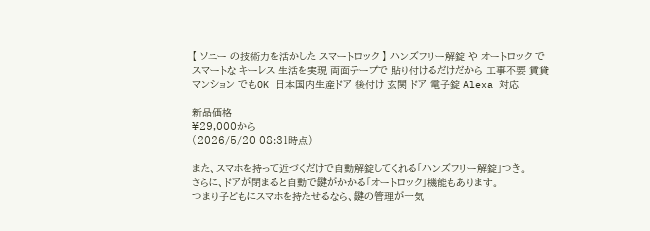【 ソニー の技術力を活かした スマートロック 】 ハンズフリー解錠 や オートロック で スマートな キーレス 生活を実現 両面テープで 貼り付けるだけだから 工事不要 賃貸マンション でもOK 日本国内生産ドア 後付け 玄関 ドア 電子錠 Alexa 対応

新品価格
¥29,000から
(2026/5/20 08:31時点)

また、スマホを持って近づくだけで自動解錠してくれる「ハンズフリー解錠」つき。
さらに、ドアが閉まると自動で鍵がかかる「オートロック」機能もあります。
つまり子どもにスマホを持たせるなら、鍵の管理が一気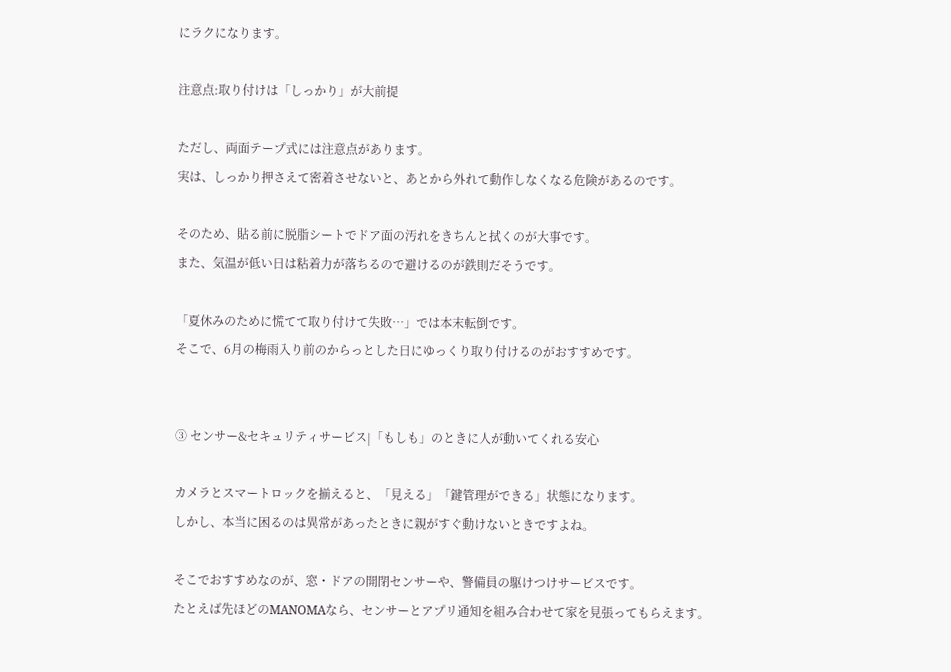にラクになります。

注意点:取り付けは「しっかり」が大前提

ただし、両面テープ式には注意点があります。
実は、しっかり押さえて密着させないと、あとから外れて動作しなくなる危険があるのです。

そのため、貼る前に脱脂シートでドア面の汚れをきちんと拭くのが大事です。
また、気温が低い日は粘着力が落ちるので避けるのが鉄則だそうです。

「夏休みのために慌てて取り付けて失敗…」では本末転倒です。
そこで、6月の梅雨入り前のからっとした日にゆっくり取り付けるのがおすすめです。


③ センサー&セキュリティサービス|「もしも」のときに人が動いてくれる安心

カメラとスマートロックを揃えると、「見える」「鍵管理ができる」状態になります。
しかし、本当に困るのは異常があったときに親がすぐ動けないときですよね。

そこでおすすめなのが、窓・ドアの開閉センサーや、警備員の駆けつけサービスです。
たとえば先ほどのMANOMAなら、センサーとアプリ通知を組み合わせて家を見張ってもらえます。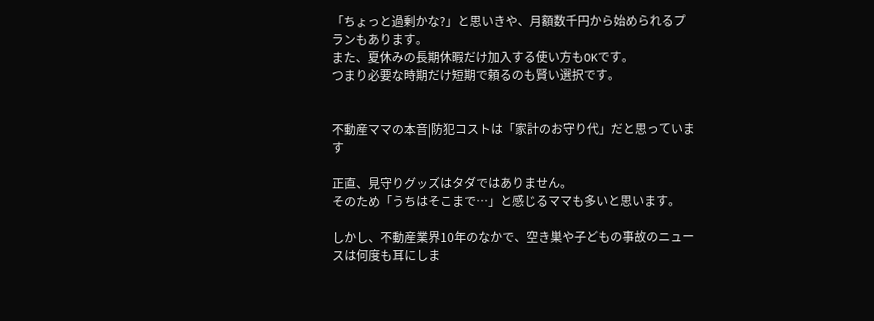「ちょっと過剰かな?」と思いきや、月額数千円から始められるプランもあります。
また、夏休みの長期休暇だけ加入する使い方もOKです。
つまり必要な時期だけ短期で頼るのも賢い選択です。


不動産ママの本音|防犯コストは「家計のお守り代」だと思っています

正直、見守りグッズはタダではありません。
そのため「うちはそこまで…」と感じるママも多いと思います。

しかし、不動産業界10年のなかで、空き巣や子どもの事故のニュースは何度も耳にしま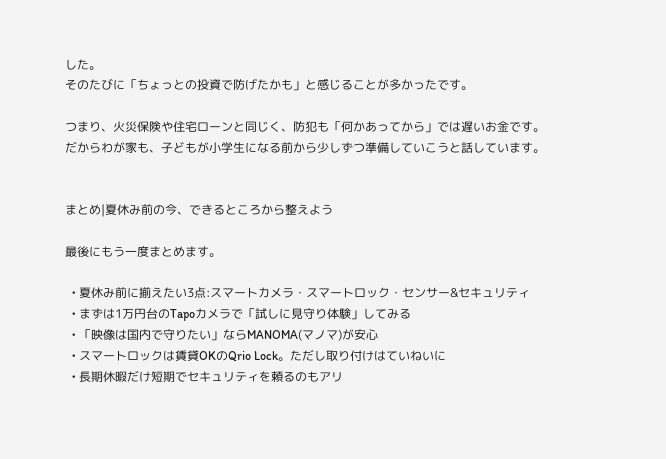した。
そのたびに「ちょっとの投資で防げたかも」と感じることが多かったです。

つまり、火災保険や住宅ローンと同じく、防犯も「何かあってから」では遅いお金です。
だからわが家も、子どもが小学生になる前から少しずつ準備していこうと話しています。


まとめ|夏休み前の今、できるところから整えよう

最後にもう一度まとめます。

  • 夏休み前に揃えたい3点:スマートカメラ・スマートロック・センサー&セキュリティ
  • まずは1万円台のTapoカメラで「試しに見守り体験」してみる
  • 「映像は国内で守りたい」ならMANOMA(マノマ)が安心
  • スマートロックは賃貸OKのQrio Lock。ただし取り付けはていねいに
  • 長期休暇だけ短期でセキュリティを頼るのもアリ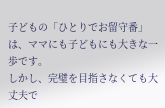子どもの「ひとりでお留守番」は、ママにも子どもにも大きな一歩です。
しかし、完璧を目指さなくても大丈夫で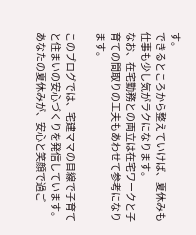す。
できるところから整えていけば、夏休みも仕事も少し気がラクになります。
なお、在宅勤務との両立は在宅ワークと子育ての間取りの工夫もあわせて参考になります。

このブログでは、宅建ママの目線で子育てと住まいの安心づくりを発信しています。
あなたの夏休みが、安心と笑顔で過ご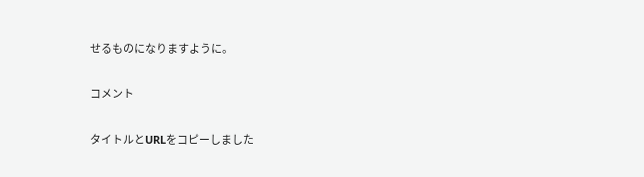せるものになりますように。

コメント

タイトルとURLをコピーしました